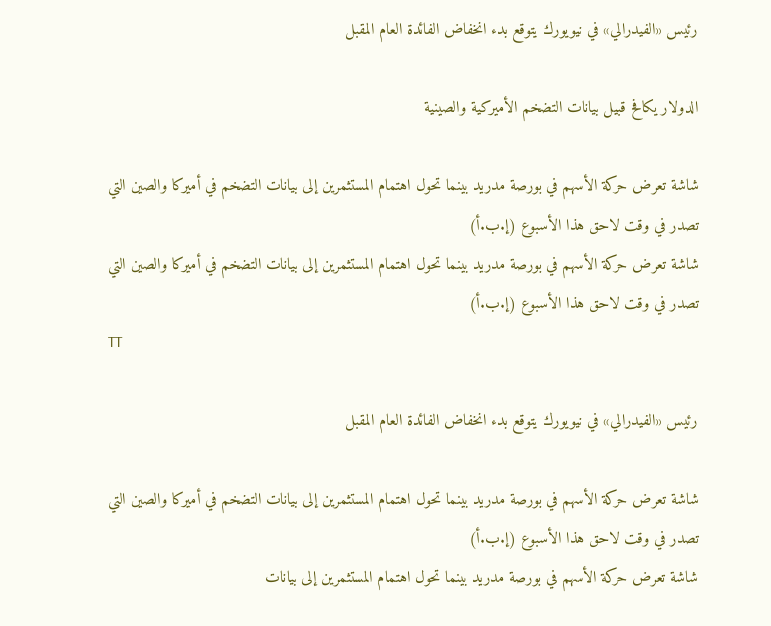رئيس «الفيدرالي» في نيويورك يتوقع بدء انخفاض الفائدة العام المقبل

الدولار يكافح قبيل بيانات التضخم الأميركية والصينية

شاشة تعرض حركة الأسهم في بورصة مدريد بينما تحول اهتمام المستثمرين إلى بيانات التضخم في أميركا والصين التي تصدر في وقت لاحق هذا الأسبوع (إ.ب.أ)
شاشة تعرض حركة الأسهم في بورصة مدريد بينما تحول اهتمام المستثمرين إلى بيانات التضخم في أميركا والصين التي تصدر في وقت لاحق هذا الأسبوع (إ.ب.أ)
TT

رئيس «الفيدرالي» في نيويورك يتوقع بدء انخفاض الفائدة العام المقبل

شاشة تعرض حركة الأسهم في بورصة مدريد بينما تحول اهتمام المستثمرين إلى بيانات التضخم في أميركا والصين التي تصدر في وقت لاحق هذا الأسبوع (إ.ب.أ)
شاشة تعرض حركة الأسهم في بورصة مدريد بينما تحول اهتمام المستثمرين إلى بيانات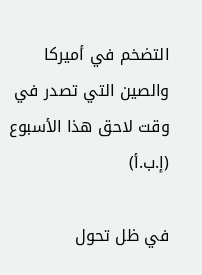التضخم في أميركا والصين التي تصدر في وقت لاحق هذا الأسبوع (إ.ب.أ)

في ظل تحول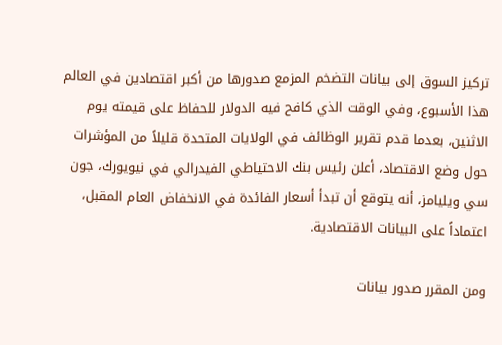تركيز السوق إلى بيانات التضخم المزمع صدورها من أكبر اقتصادين في العالم هذا الأسبوع، وفي الوقت الذي كافح فيه الدولار للحفاظ على قيمته يوم الاثنين، بعدما قدم تقرير الوظائف في الولايات المتحدة قليلاً من المؤشرات حول وضع الاقتصاد، أعلن رئيس بنك الاحتياطي الفيدرالي في نيويورك، جون سي ويليامز، أنه يتوقع أن تبدأ أسعار الفائدة في الانخفاض العام المقبل، اعتماداً على البيانات الاقتصادية.

ومن المقرر صدور بيانات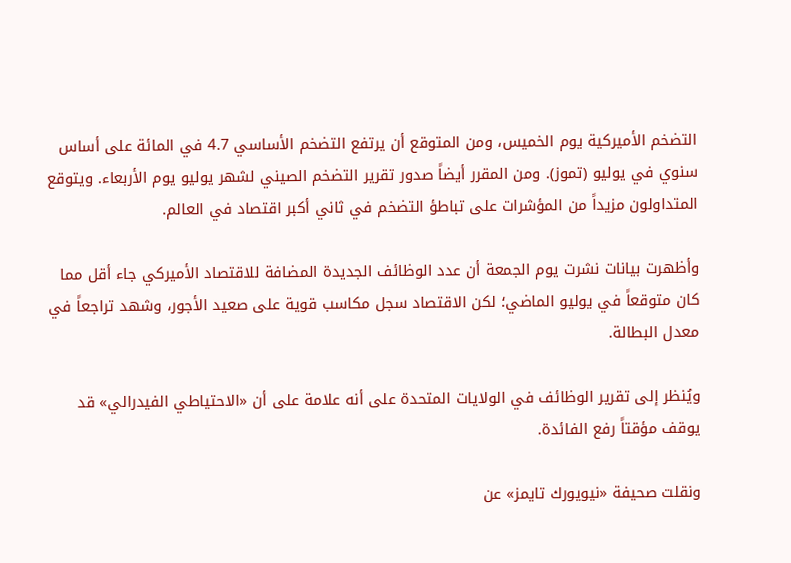التضخم الأميركية يوم الخميس، ومن المتوقع أن يرتفع التضخم الأساسي 4.7 في المائة على أساس سنوي في يوليو (تموز). ومن المقرر أيضاً صدور تقرير التضخم الصيني لشهر يوليو يوم الأربعاء. ويتوقع المتداولون مزيداً من المؤشرات على تباطؤ التضخم في ثاني أكبر اقتصاد في العالم.

وأظهرت بيانات نشرت يوم الجمعة أن عدد الوظائف الجديدة المضافة للاقتصاد الأميركي جاء أقل مما كان متوقعاً في يوليو الماضي؛ لكن الاقتصاد سجل مكاسب قوية على صعيد الأجور، وشهد تراجعاً في معدل البطالة.

ويُنظر إلى تقرير الوظائف في الولايات المتحدة على أنه علامة على أن «الاحتياطي الفيدرالي» قد يوقف مؤقتاً رفع الفائدة.

ونقلت صحيفة «نيويورك تايمز» عن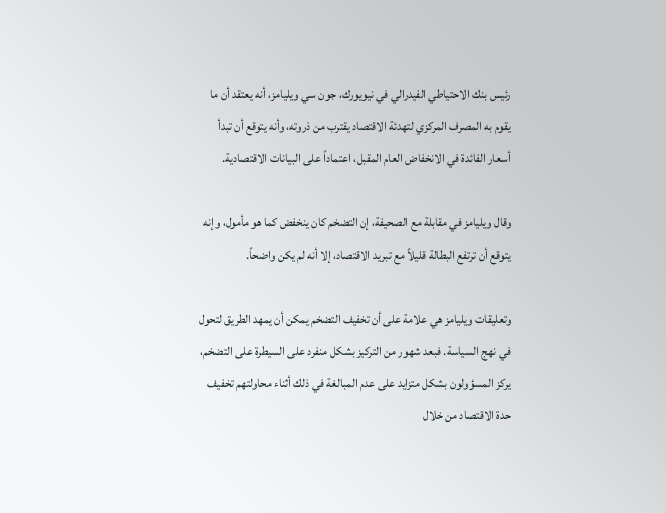رئيس بنك الاحتياطي الفيدرالي في نيويورك، جون سي ويليامز، أنه يعتقد أن ما يقوم به المصرف المركزي لتهدئة الاقتصاد يقترب من ذروته، وأنه يتوقع أن تبدأ أسعار الفائدة في الانخفاض العام المقبل، اعتماداً على البيانات الاقتصادية.

وقال ويليامز في مقابلة مع الصحيفة، إن التضخم كان ينخفض كما هو مأمول، وإنه يتوقع أن ترتفع البطالة قليلاً مع تبريد الاقتصاد، إلا أنه لم يكن واضحاً.

وتعليقات ويليامز هي علامة على أن تخفيف التضخم يمكن أن يمهد الطريق لتحول في نهج السياسة. فبعد شهور من التركيز بشكل منفرد على السيطرة على التضخم، يركز المسؤولون بشكل متزايد على عدم المبالغة في ذلك أثناء محاولتهم تخفيف حدة الاقتصاد من خلال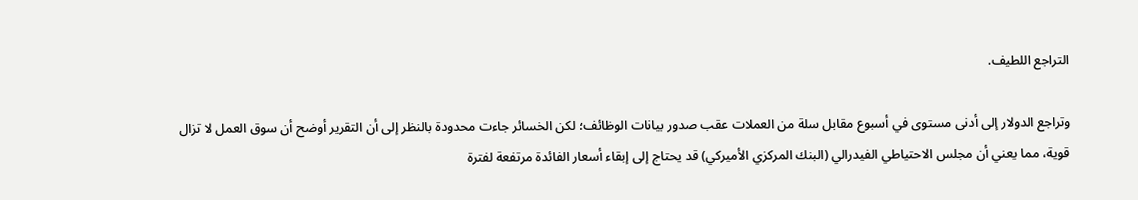التراجع اللطيف.

وتراجع الدولار إلى أدنى مستوى في أسبوع مقابل سلة من العملات عقب صدور بيانات الوظائف؛ لكن الخسائر جاءت محدودة بالنظر إلى أن التقرير أوضح أن سوق العمل لا تزال قوية، مما يعني أن مجلس الاحتياطي الفيدرالي (البنك المركزي الأميركي) قد يحتاج إلى إبقاء أسعار الفائدة مرتفعة لفترة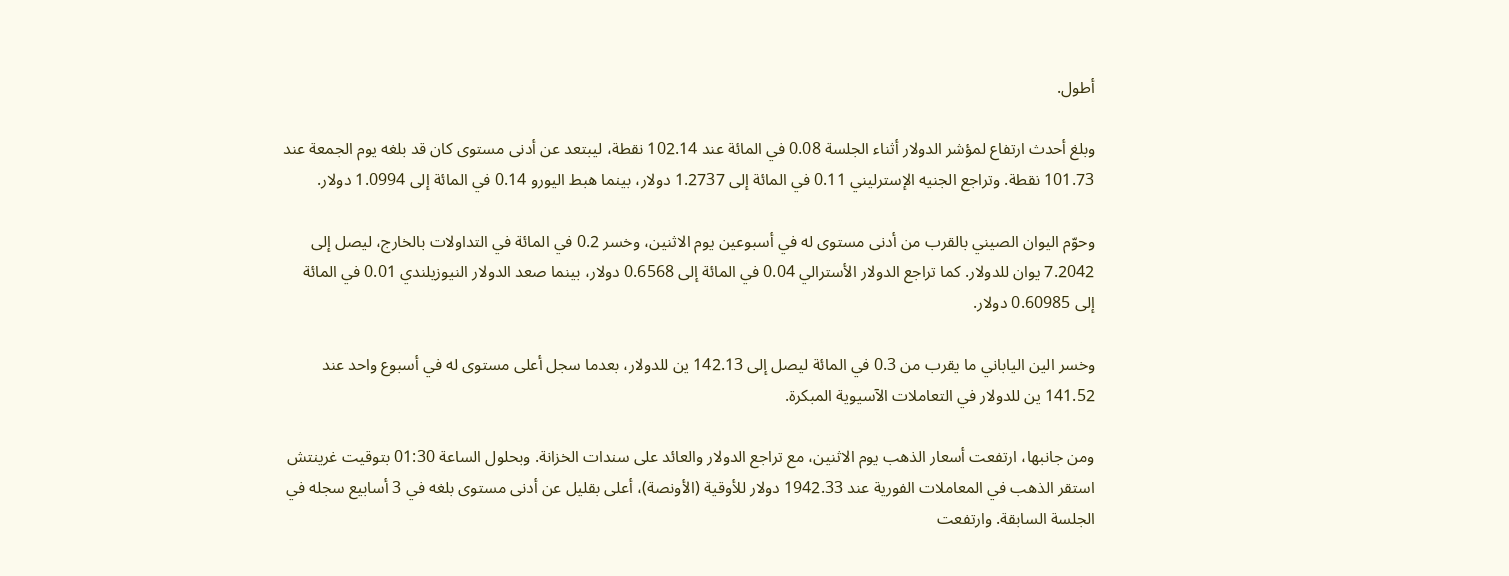أطول.

وبلغ أحدث ارتفاع لمؤشر الدولار أثناء الجلسة 0.08 في المائة عند 102.14 نقطة، ليبتعد عن أدنى مستوى كان قد بلغه يوم الجمعة عند 101.73 نقطة. وتراجع الجنيه الإسترليني 0.11 في المائة إلى 1.2737 دولار، بينما هبط اليورو 0.14 في المائة إلى 1.0994 دولار.

وحوّم اليوان الصيني بالقرب من أدنى مستوى له في أسبوعين يوم الاثنين، وخسر 0.2 في المائة في التداولات بالخارج، ليصل إلى 7.2042 يوان للدولار. كما تراجع الدولار الأسترالي 0.04 في المائة إلى 0.6568 دولار، بينما صعد الدولار النيوزيلندي 0.01 في المائة إلى 0.60985 دولار.

وخسر الين الياباني ما يقرب من 0.3 في المائة ليصل إلى 142.13 ين للدولار، بعدما سجل أعلى مستوى له في أسبوع واحد عند 141.52 ين للدولار في التعاملات الآسيوية المبكرة.

ومن جانبها، ارتفعت أسعار الذهب يوم الاثنين، مع تراجع الدولار والعائد على سندات الخزانة. وبحلول الساعة 01:30 بتوقيت غرينتش استقر الذهب في المعاملات الفورية عند 1942.33 دولار للأوقية (الأونصة)، أعلى بقليل عن أدنى مستوى بلغه في 3 أسابيع سجله في الجلسة السابقة. وارتفعت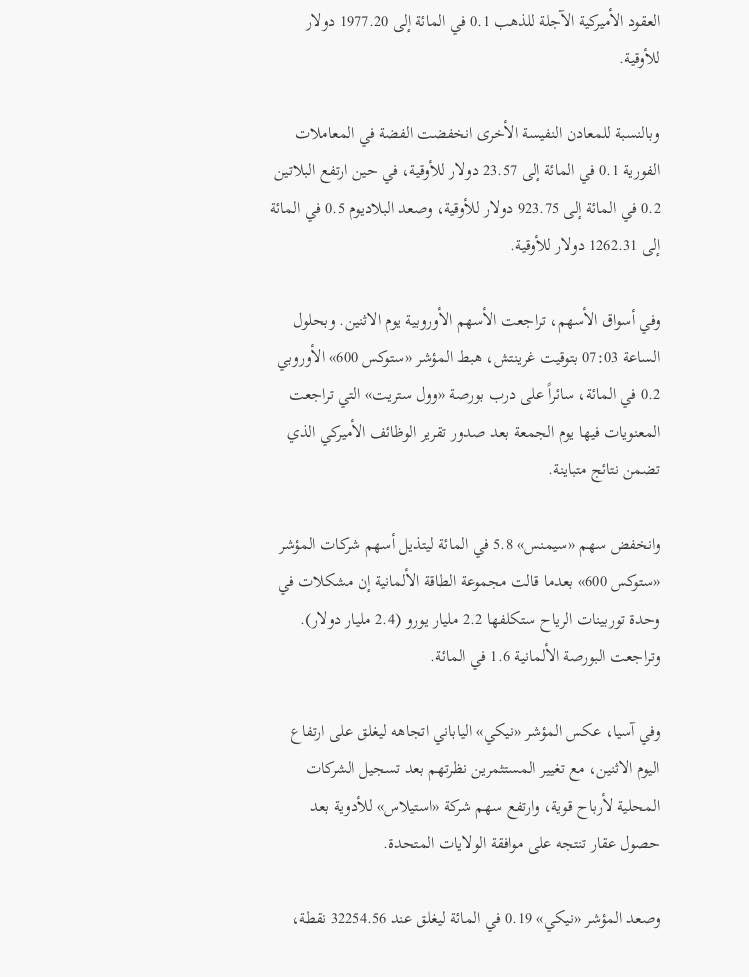العقود الأميركية الآجلة للذهب 0.1 في المائة إلى 1977.20 دولار للأوقية.

وبالنسبة للمعادن النفيسة الأخرى انخفضت الفضة في المعاملات الفورية 0.1 في المائة إلى 23.57 دولار للأوقية، في حين ارتفع البلاتين 0.2 في المائة إلى 923.75 دولار للأوقية، وصعد البلاديوم 0.5 في المائة إلى 1262.31 دولار للأوقية.

وفي أسواق الأسهم، تراجعت الأسهم الأوروبية يوم الاثنين. وبحلول الساعة 07:03 بتوقيت غرينتش، هبط المؤشر «ستوكس 600» الأوروبي 0.2 في المائة، سائراً على درب بورصة «وول ستريت» التي تراجعت المعنويات فيها يوم الجمعة بعد صدور تقرير الوظائف الأميركي الذي تضمن نتائج متباينة.

وانخفض سهم «سيمنس» 5.8 في المائة ليتذيل أسهم شركات المؤشر «ستوكس 600» بعدما قالت مجموعة الطاقة الألمانية إن مشكلات في وحدة توربينات الرياح ستكلفها 2.2 مليار يورو (2.4 مليار دولار). وتراجعت البورصة الألمانية 1.6 في المائة.

وفي آسيا، عكس المؤشر «نيكي» الياباني اتجاهه ليغلق على ارتفاع اليوم الاثنين، مع تغيير المستثمرين نظرتهم بعد تسجيل الشركات المحلية لأرباح قوية، وارتفع سهم شركة «استيلاس» للأدوية بعد حصول عقار تنتجه على موافقة الولايات المتحدة.

وصعد المؤشر «نيكي» 0.19 في المائة ليغلق عند 32254.56 نقطة،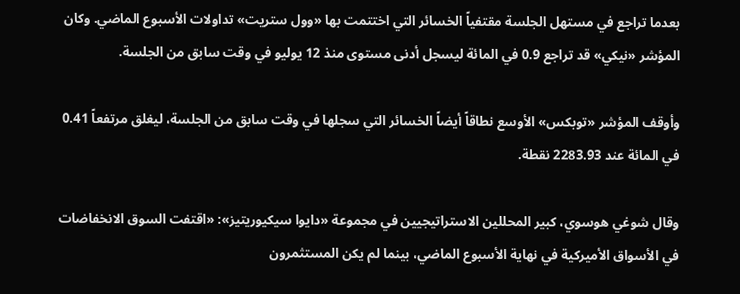بعدما تراجع في مستهل الجلسة مقتفياً الخسائر التي اختتمت بها «وول ستريت» تداولات الأسبوع الماضي. وكان المؤشر «نيكي» قد تراجع 0.9 في المائة ليسجل أدنى مستوى منذ 12 يوليو في وقت سابق من الجلسة.

وأوقف المؤشر «توبكس» الأوسع نطاقاً أيضاً الخسائر التي سجلها في وقت سابق من الجلسة، ليغلق مرتفعاً 0.41 في المائة عند 2283.93 نقطة.

وقال شوغي هوسوي، كبير المحللين الاستراتيجيين في مجموعة «دايوا سيكيوريتيز»: «اقتفت السوق الانخفاضات في الأسواق الأميركية في نهاية الأسبوع الماضي، بينما لم يكن المستثمرون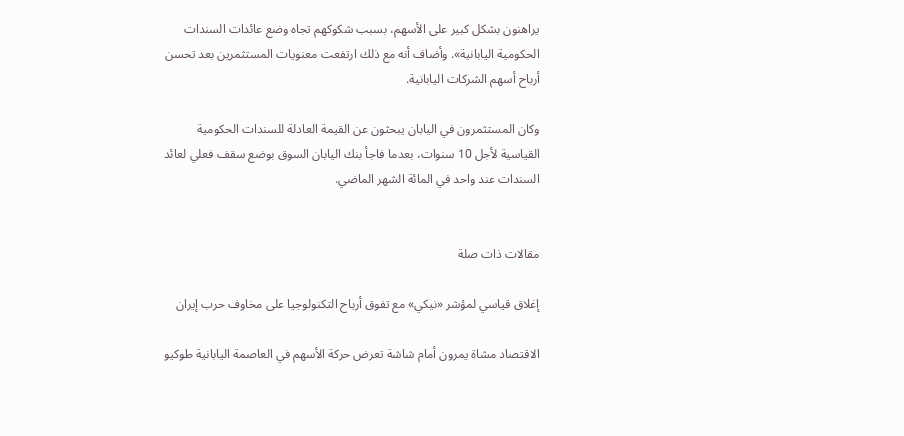يراهنون بشكل كبير على الأسهم، بسبب شكوكهم تجاه وضع عائدات السندات الحكومية اليابانية». وأضاف أنه مع ذلك ارتفعت معنويات المستثمرين بعد تحسن أرباح أسهم الشركات اليابانية.

وكان المستثمرون في اليابان يبحثون عن القيمة العادلة للسندات الحكومية القياسية لأجل 10 سنوات، بعدما فاجأ بنك اليابان السوق بوضع سقف فعلي لعائد السندات عند واحد في المائة الشهر الماضي.


مقالات ذات صلة

إغلاق قياسي لمؤشر «نيكي» مع تفوق أرباح التكنولوجيا على مخاوف حرب إيران

الاقتصاد مشاة يمرون أمام شاشة تعرض حركة الأسهم في العاصمة اليابانية طوكيو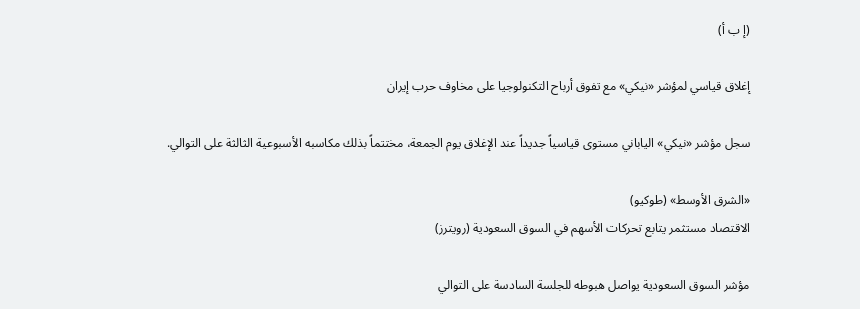(إ ب أ)

إغلاق قياسي لمؤشر «نيكي» مع تفوق أرباح التكنولوجيا على مخاوف حرب إيران

سجل مؤشر «نيكي» الياباني مستوى قياسياً جديداً عند الإغلاق يوم الجمعة، مختتماً بذلك مكاسبه الأسبوعية الثالثة على التوالي.

«الشرق الأوسط» (طوكيو)
الاقتصاد مستثمر يتابع تحركات الأسهم في السوق السعودية (رويترز)

مؤشر السوق السعودية يواصل هبوطه للجلسة السادسة على التوالي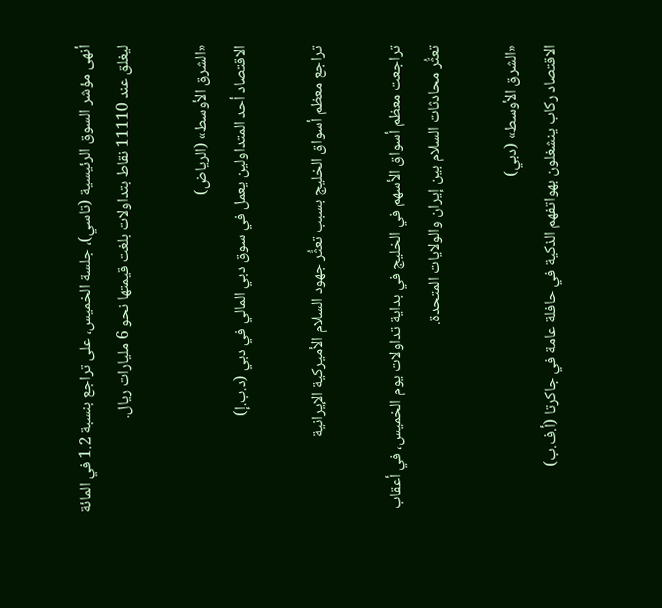أنهى مؤشر السوق الرئيسية (تاسي)، جلسة الخميس، على تراجع بنسبة 1.2 في المائة ليغلق عند 11110 نقاط بتداولات بلغت قيمتها نحو 6 مليارات ريال.

«الشرق الأوسط» (الرياض)
الاقتصاد أحد المتداولين يعمل في سوق دبي المالي في دبي (د.ب.إ)

تراجع معظم أسواق الخليج بسبب تعثُّر جهود السلام الأميركية الإيرانية

تراجعت معظم أسواق الأسهم في الخليج في بداية تداولات يوم الخميس، في أعقاب تعثُّر محادثات السلام بين إيران والولايات المتحدة.

«الشرق الأوسط» (دبي)
الاقتصاد ركاب ينشغلون بهواتفهم الذكية في حافلة عامة في جاكرتا (أ.ف.ب)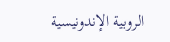الروبية الإندونيسية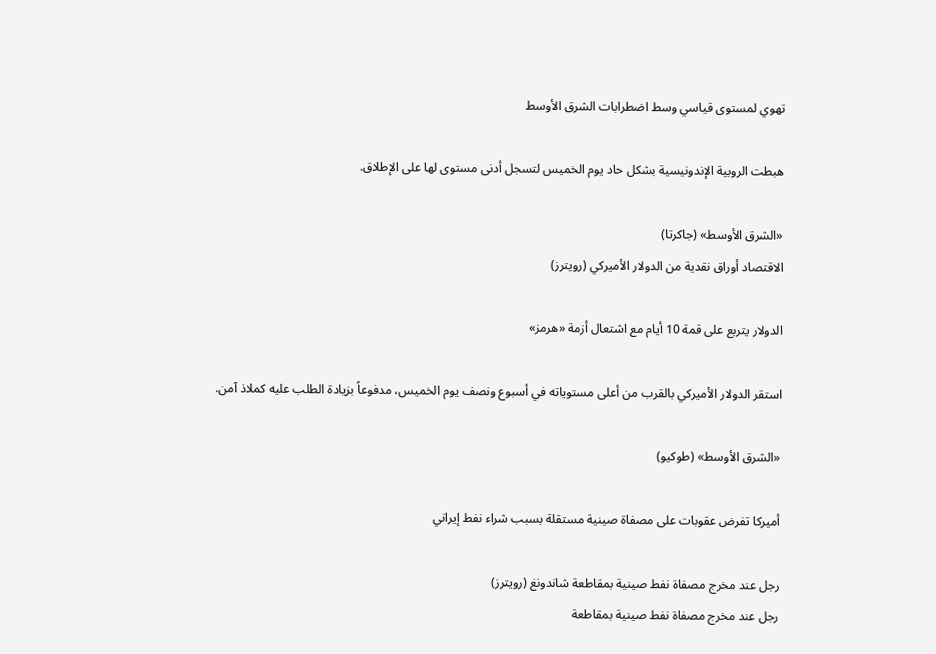تهوي لمستوى قياسي وسط اضطرابات الشرق الأوسط

هبطت الروبية الإندونيسية بشكل حاد يوم الخميس لتسجل أدنى مستوى لها على الإطلاق.

«الشرق الأوسط» (جاكرتا)
الاقتصاد أوراق نقدية من الدولار الأميركي (رويترز)

الدولار يتربع على قمة 10 أيام مع اشتعال أزمة «هرمز»

استقر الدولار الأميركي بالقرب من أعلى مستوياته في أسبوع ونصف يوم الخميس، مدفوعاً بزيادة الطلب عليه كملاذ آمن.

«الشرق الأوسط» (طوكيو)

أميركا تفرض عقوبات على مصفاة صينية مستقلة بسبب شراء نفط إيراني

رجل عند مخرج مصفاة نفط صينية بمقاطعة شاندونغ (رويترز)
رجل عند مخرج مصفاة نفط صينية بمقاطعة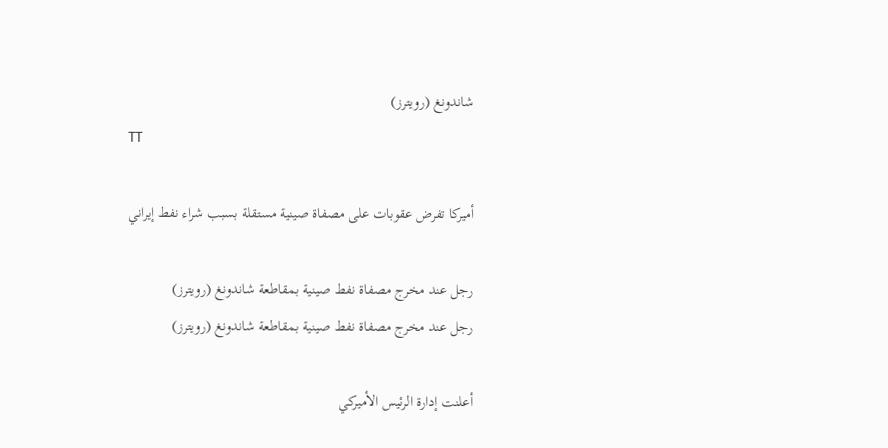شاندونغ (رويترز)
TT

أميركا تفرض عقوبات على مصفاة صينية مستقلة بسبب شراء نفط إيراني

رجل عند مخرج مصفاة نفط صينية بمقاطعة شاندونغ (رويترز)
رجل عند مخرج مصفاة نفط صينية بمقاطعة شاندونغ (رويترز)

أعلنت ‌إدارة الرئيس الأميركي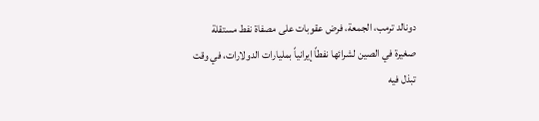دونالد ترمب، الجمعة، فرض عقوبات على مصفاة نفط مستقلة صغيرة في الصين لشرائها نفطاً إيرانياً بمليارات الدولارات، في وقت تبذل فيه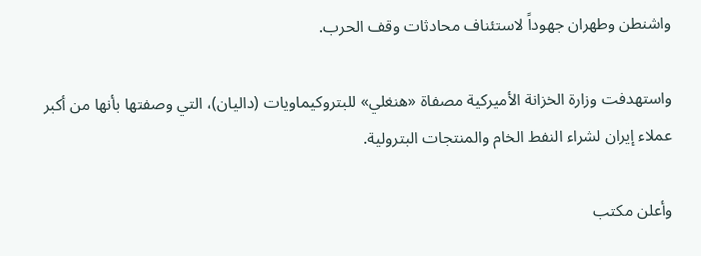واشنطن وطهران جهوداً لاستئناف محادثات وقف الحرب.

واستهدفت وزارة الخزانة الأميركية مصفاة «هنغلي» للبتروكيماويات (داليان)، التي وصفتها بأنها من أكبر عملاء إيران لشراء النفط الخام والمنتجات البترولية.

وأعلن مكتب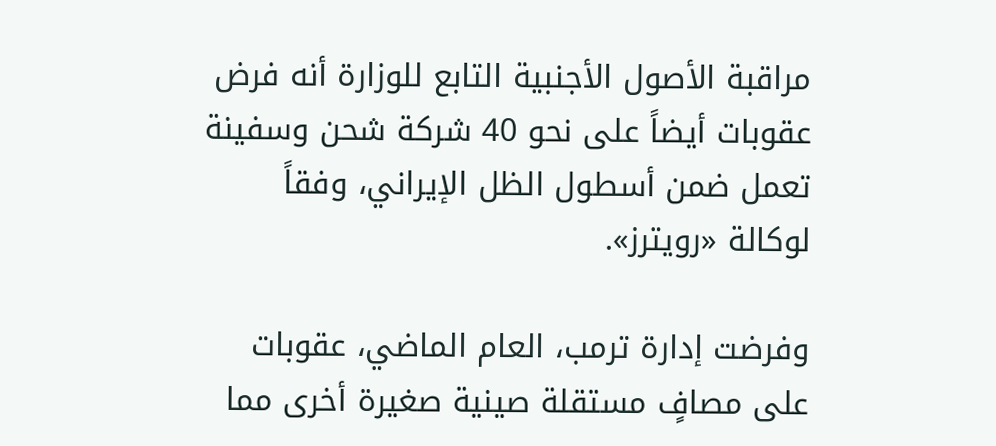مراقبة الأصول الأجنبية التابع للوزارة أنه فرض عقوبات أيضاً ‌على نحو ‌40 شركة شحن وسفينة تعمل ‌ضمن أسطول الظل الإيراني، وفقاً لوكالة «رويترز».

وفرضت إدارة ترمب، العام الماضي، عقوبات على مصافٍ مستقلة صينية صغيرة أخرى مما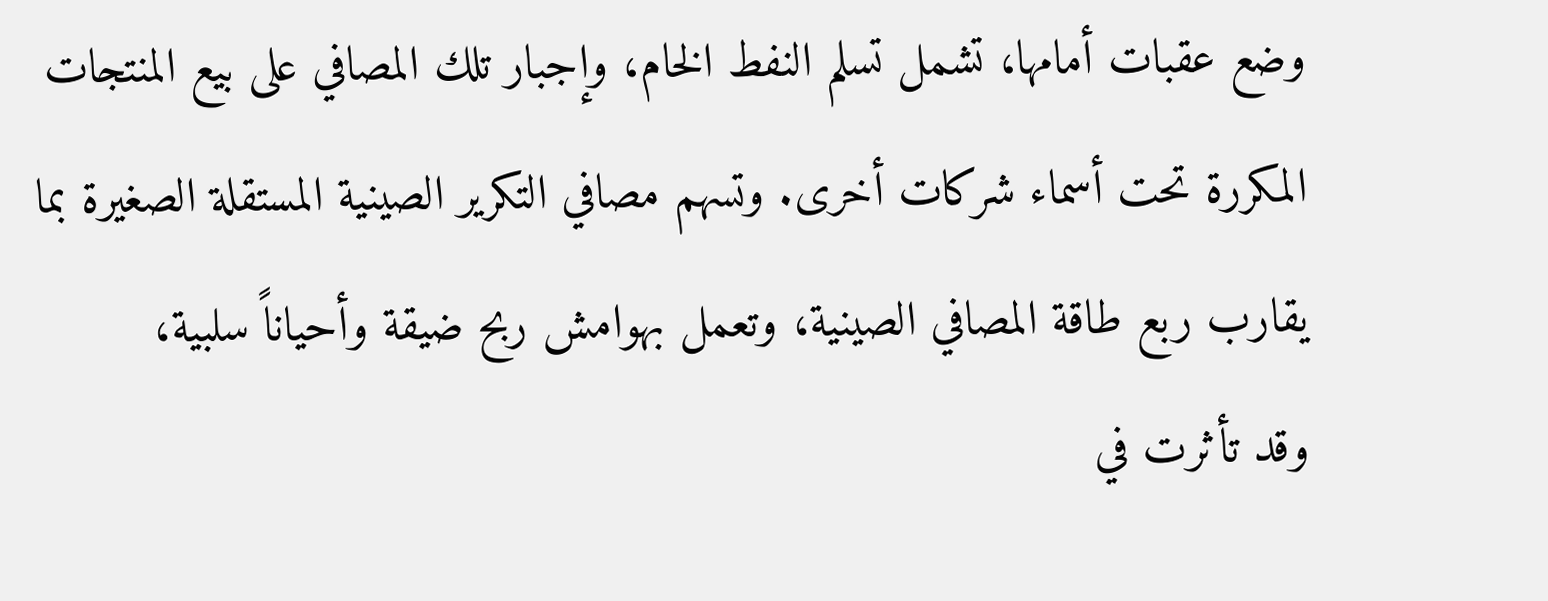وضع عقبات أمامها، تشمل تسلم النفط الخام، وإجبار تلك المصافي على بيع المنتجات المكررة تحت أسماء شركات أخرى. وتسهم مصافي التكرير الصينية المستقلة الصغيرة بما يقارب ربع طاقة المصافي الصينية، وتعمل بهوامش ربح ضيقة ‌وأحياناً سلبية، وقد ‌تأثرت في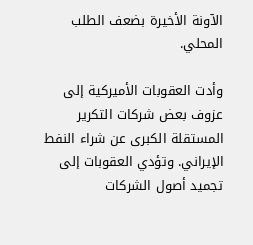الآونة الأخيرة بضعف الطلب المحلي.

وأدت العقوبات الأميركية ‌إلى عزوف بعض شركات التكرير المستقلة الكبرى عن ‌شراء النفط الإيراني. وتؤدي العقوبات إلى تجميد أصول الشركات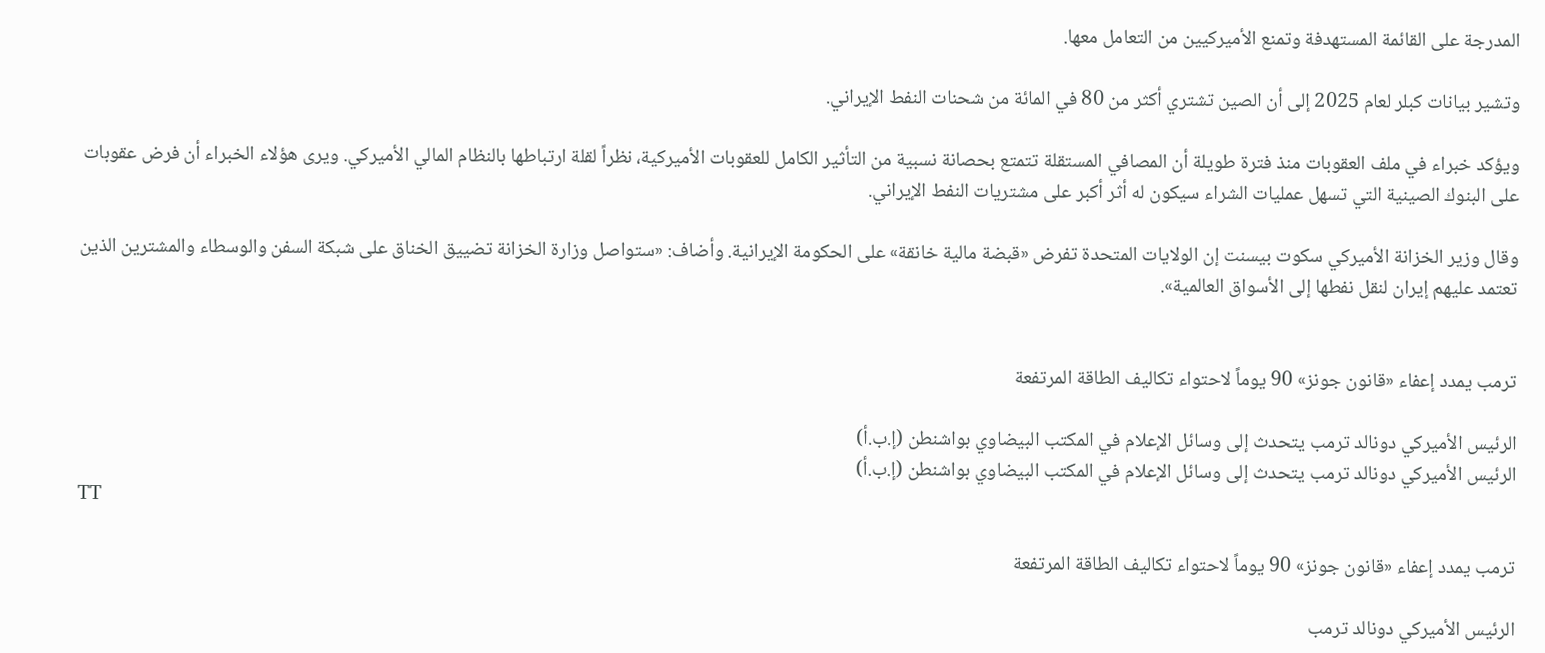المدرجة على القائمة المستهدفة وتمنع الأميركيين من التعامل معها.

وتشير بيانات كبلر لعام 2025 إلى أن الصين ‌تشتري أكثر من 80 في المائة من شحنات النفط الإيراني.

ويؤكد خبراء في ملف العقوبات منذ فترة طويلة أن المصافي المستقلة تتمتع بحصانة نسبية من التأثير الكامل للعقوبات الأميركية، نظراً لقلة ارتباطها بالنظام المالي الأميركي. ويرى هؤلاء الخبراء أن فرض عقوبات على البنوك الصينية التي تسهل عمليات الشراء سيكون له أثر أكبر على مشتريات النفط الإيراني.

وقال وزير الخزانة الأميركي سكوت بيسنت إن الولايات المتحدة تفرض «قبضة مالية خانقة» على الحكومة الإيرانية. وأضاف: «ستواصل وزارة الخزانة تضييق الخناق على شبكة السفن والوسطاء والمشترين الذين تعتمد عليهم إيران لنقل نفطها إلى الأسواق العالمية».


ترمب يمدد إعفاء «قانون جونز» 90 يوماً لاحتواء تكاليف الطاقة المرتفعة

الرئيس الأميركي دونالد ترمب يتحدث إلى وسائل الإعلام في المكتب البيضاوي بواشنطن (إ.ب.أ)
الرئيس الأميركي دونالد ترمب يتحدث إلى وسائل الإعلام في المكتب البيضاوي بواشنطن (إ.ب.أ)
TT

ترمب يمدد إعفاء «قانون جونز» 90 يوماً لاحتواء تكاليف الطاقة المرتفعة

الرئيس الأميركي دونالد ترمب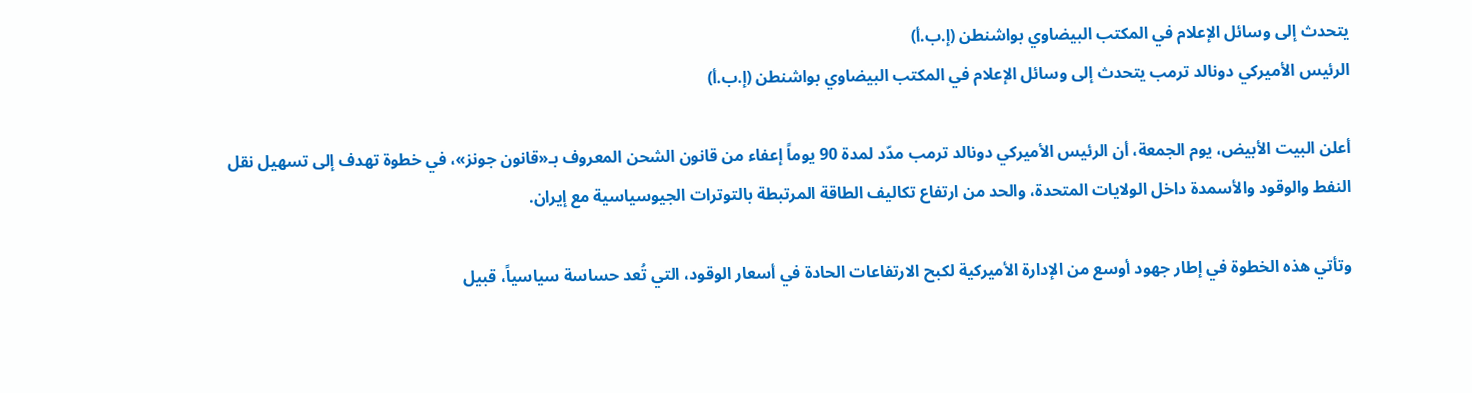يتحدث إلى وسائل الإعلام في المكتب البيضاوي بواشنطن (إ.ب.أ)
الرئيس الأميركي دونالد ترمب يتحدث إلى وسائل الإعلام في المكتب البيضاوي بواشنطن (إ.ب.أ)

أعلن البيت الأبيض، يوم الجمعة، أن الرئيس الأميركي دونالد ترمب مدّد لمدة 90 يوماً إعفاء من قانون الشحن المعروف بـ«قانون جونز»، في خطوة تهدف إلى تسهيل نقل النفط والوقود والأسمدة داخل الولايات المتحدة، والحد من ارتفاع تكاليف الطاقة المرتبطة بالتوترات الجيوسياسية مع إيران.

وتأتي هذه الخطوة في إطار جهود أوسع من الإدارة الأميركية لكبح الارتفاعات الحادة في أسعار الوقود، التي تُعد حساسة سياسياً، قبيل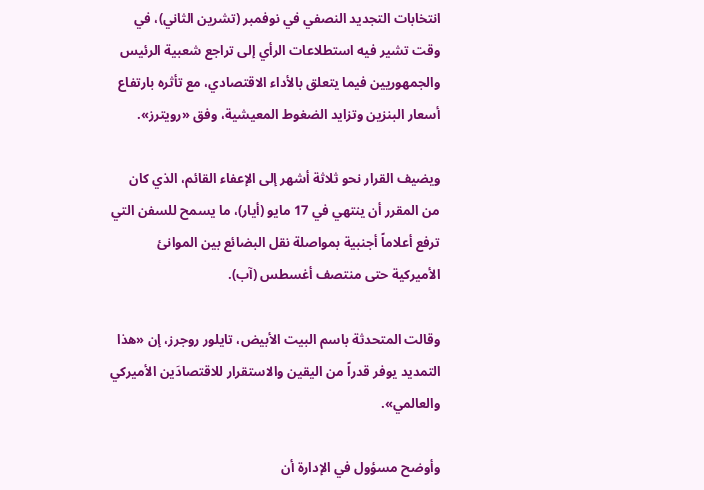انتخابات التجديد النصفي في نوفمبر (تشرين الثاني)، في وقت تشير فيه استطلاعات الرأي إلى تراجع شعبية الرئيس والجمهوريين فيما يتعلق بالأداء الاقتصادي، مع تأثره بارتفاع أسعار البنزين وتزايد الضغوط المعيشية، وفق «رويترز».

ويضيف القرار نحو ثلاثة أشهر إلى الإعفاء القائم، الذي كان من المقرر أن ينتهي في 17 مايو (أيار)، ما يسمح للسفن التي ترفع أعلاماً أجنبية بمواصلة نقل البضائع بين الموانئ الأميركية حتى منتصف أغسطس (آب).

وقالت المتحدثة باسم البيت الأبيض، تايلور روجرز، إن «هذا التمديد يوفر قدراً من اليقين والاستقرار للاقتصادَين الأميركي والعالمي».

وأوضح مسؤول في الإدارة أن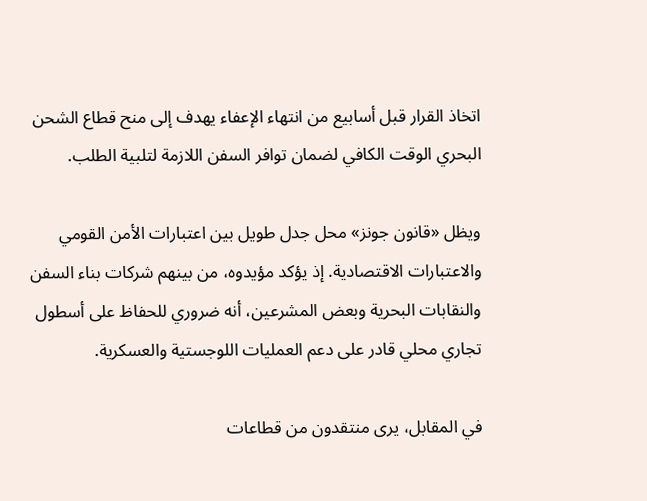اتخاذ القرار قبل أسابيع من انتهاء الإعفاء يهدف إلى منح قطاع الشحن البحري الوقت الكافي لضمان توافر السفن اللازمة لتلبية الطلب.

ويظل «قانون جونز» محل جدل طويل بين اعتبارات الأمن القومي والاعتبارات الاقتصادية. إذ يؤكد مؤيدوه، من بينهم شركات بناء السفن والنقابات البحرية وبعض المشرعين، أنه ضروري للحفاظ على أسطول تجاري محلي قادر على دعم العمليات اللوجستية والعسكرية.

في المقابل، يرى منتقدون من قطاعات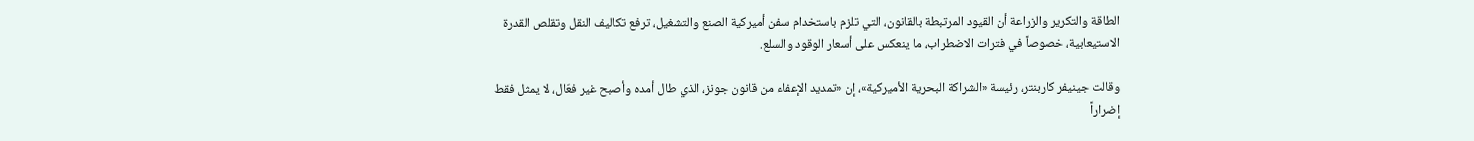الطاقة والتكرير والزراعة أن القيود المرتبطة بالقانون، التي تلزم باستخدام سفن أميركية الصنع والتشغيل، ترفع تكاليف النقل وتقلص القدرة الاستيعابية، خصوصاً في فترات الاضطراب، ما ينعكس على أسعار الوقود والسلع.

وقالت جينيفر كاربنتر، رئيسة «الشراكة البحرية الأميركية»، إن «تمديد الإعفاء من قانون جونز، الذي طال أمده وأصبح غير فعّال، لا يمثل فقط إضراراً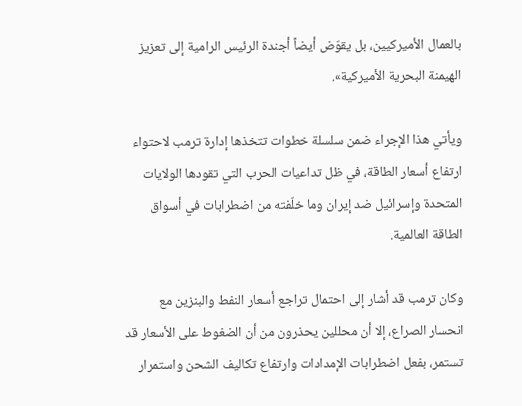بالعمال الأميركيين، بل يقوّض أيضاً أجندة الرئيس الرامية إلى تعزيز الهيمنة البحرية الأميركية».

ويأتي هذا الإجراء ضمن سلسلة خطوات تتخذها إدارة ترمب لاحتواء ارتفاع أسعار الطاقة، في ظل تداعيات الحرب التي تقودها الولايات المتحدة وإسرائيل ضد إيران وما خلّفته من اضطرابات في أسواق الطاقة العالمية.

وكان ترمب قد أشار إلى احتمال تراجع أسعار النفط والبنزين مع انحسار الصراع، إلا أن محللين يحذرون من أن الضغوط على الأسعار قد تستمر، بفعل اضطرابات الإمدادات وارتفاع تكاليف الشحن واستمرار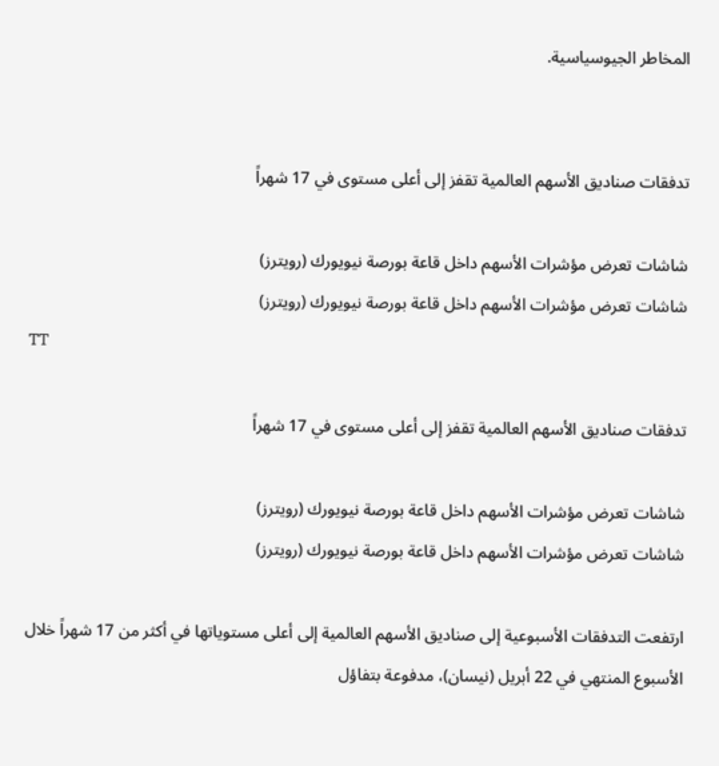المخاطر الجيوسياسية.


تدفقات صناديق الأسهم العالمية تقفز إلى أعلى مستوى في 17 شهراً

شاشات تعرض مؤشرات الأسهم داخل قاعة بورصة نيويورك (رويترز)
شاشات تعرض مؤشرات الأسهم داخل قاعة بورصة نيويورك (رويترز)
TT

تدفقات صناديق الأسهم العالمية تقفز إلى أعلى مستوى في 17 شهراً

شاشات تعرض مؤشرات الأسهم داخل قاعة بورصة نيويورك (رويترز)
شاشات تعرض مؤشرات الأسهم داخل قاعة بورصة نيويورك (رويترز)

ارتفعت التدفقات الأسبوعية إلى صناديق الأسهم العالمية إلى أعلى مستوياتها في أكثر من 17 شهراً خلال الأسبوع المنتهي في 22 أبريل (نيسان)، مدفوعة بتفاؤل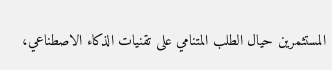المستثمرين حيال الطلب المتنامي على تقنيات الذكاء الاصطناعي،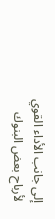إلى جانب الأداء القوي لأرباح بعض البنوك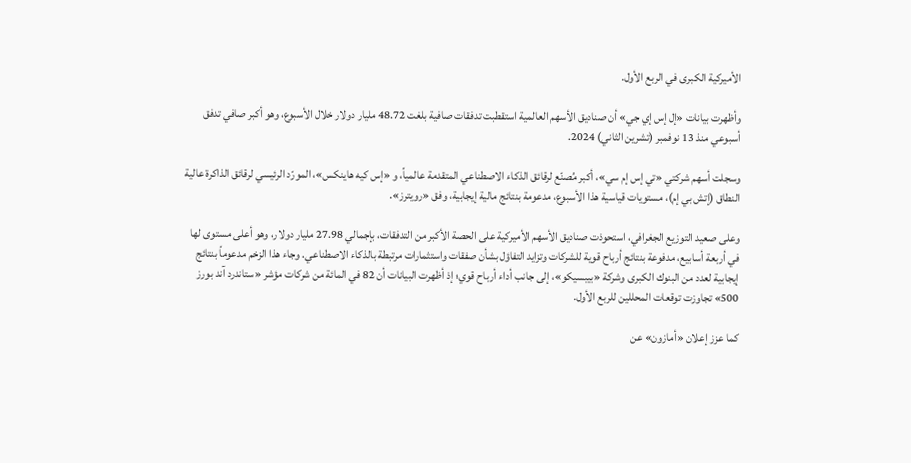الأميركية الكبرى في الربع الأول.

وأظهرت بيانات «إل إس إي جي» أن صناديق الأسهم العالمية استقطبت تدفقات صافية بلغت 48.72 مليار دولار خلال الأسبوع، وهو أكبر صافي تدفق أسبوعي منذ 13 نوفمبر (تشرين الثاني) 2024.

وسجلت أسهم شركتي «تي إس إم سي»، أكبر مُصنّع لرقائق الذكاء الاصطناعي المتقدمة عالمياً، و «إس كيه هاينكس»، المورّد الرئيسي لرقائق الذاكرة عالية النطاق (إتش بي إم)، مستويات قياسية هذا الأسبوع، مدعومة بنتائج مالية إيجابية، وفق «رويترز».

وعلى صعيد التوزيع الجغرافي، استحوذت صناديق الأسهم الأميركية على الحصة الأكبر من التدفقات، بإجمالي 27.98 مليار دولار، وهو أعلى مستوى لها في أربعة أسابيع، مدفوعة بنتائج أرباح قوية للشركات وتزايد التفاؤل بشأن صفقات واستثمارات مرتبطة بالذكاء الاصطناعي. وجاء هذا الزخم مدعوماً بنتائج إيجابية لعدد من البنوك الكبرى وشركة «بيبسيكو»، إلى جانب أداء أرباح قوي؛ إذ أظهرت البيانات أن 82 في المائة من شركات مؤشر «ستاندرد آند بورز 500» تجاوزت توقعات المحللين للربع الأول.

كما عزز إعلان «أمازون» عن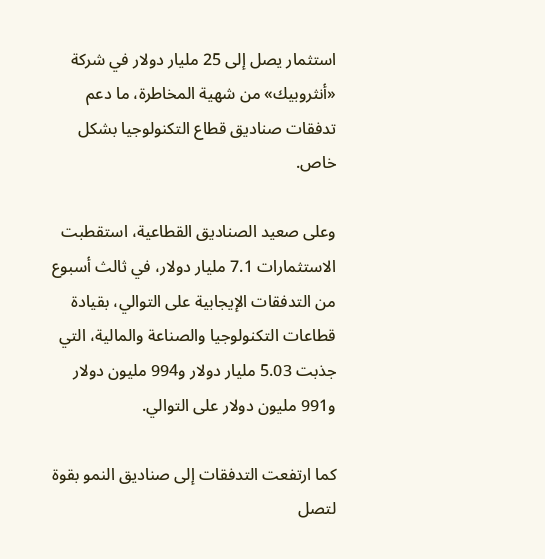استثمار يصل إلى 25 مليار دولار في شركة «أنثروبيك» من شهية المخاطرة، ما دعم تدفقات صناديق قطاع التكنولوجيا بشكل خاص.

وعلى صعيد الصناديق القطاعية، استقطبت الاستثمارات 7.1 مليار دولار، في ثالث أسبوع من التدفقات الإيجابية على التوالي، بقيادة قطاعات التكنولوجيا والصناعة والمالية، التي جذبت 5.03 مليار دولار و994 مليون دولار و991 مليون دولار على التوالي.

كما ارتفعت التدفقات إلى صناديق النمو بقوة لتصل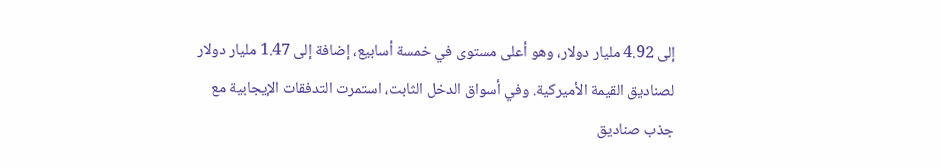إلى 4.92 مليار دولار، وهو أعلى مستوى في خمسة أسابيع، إضافة إلى 1.47 مليار دولار لصناديق القيمة الأميركية. وفي أسواق الدخل الثابت، استمرت التدفقات الإيجابية مع جذب صناديق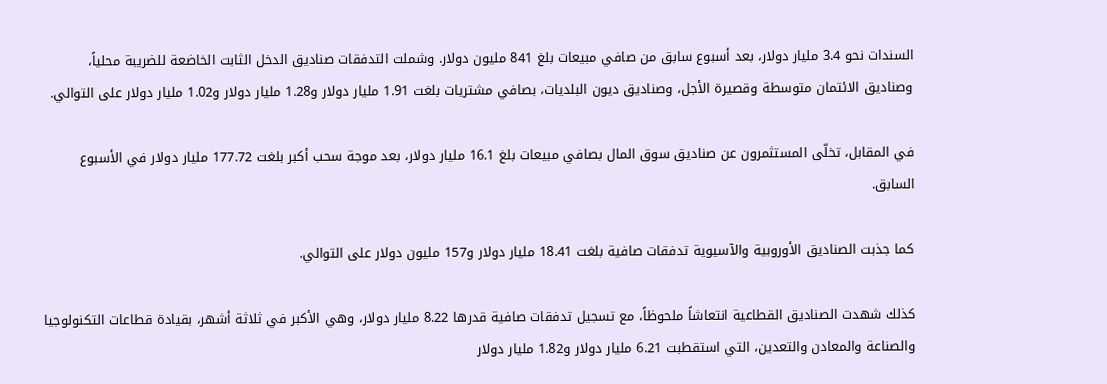السندات نحو 3.4 مليار دولار، بعد أسبوع سابق من صافي مبيعات بلغ 841 مليون دولار. وشملت التدفقات صناديق الدخل الثابت الخاضعة للضريبة محلياً، وصناديق الائتمان متوسطة وقصيرة الأجل، وصناديق ديون البلديات، بصافي مشتريات بلغت 1.91 مليار دولار و1.28 مليار دولار و1.02 مليار دولار على التوالي.

في المقابل، تخلّى المستثمرون عن صناديق سوق المال بصافي مبيعات بلغ 16.1 مليار دولار، بعد موجة سحب أكبر بلغت 177.72 مليار دولار في الأسبوع السابق.

كما جذبت الصناديق الأوروبية والآسيوية تدفقات صافية بلغت 18.41 مليار دولار و157 مليون دولار على التوالي.

كذلك شهدت الصناديق القطاعية انتعاشاً ملحوظاً، مع تسجيل تدفقات صافية قدرها 8.22 مليار دولار، وهي الأكبر في ثلاثة أشهر، بقيادة قطاعات التكنولوجيا والصناعة والمعادن والتعدين، التي استقطبت 6.21 مليار دولار و1.82 مليار دولار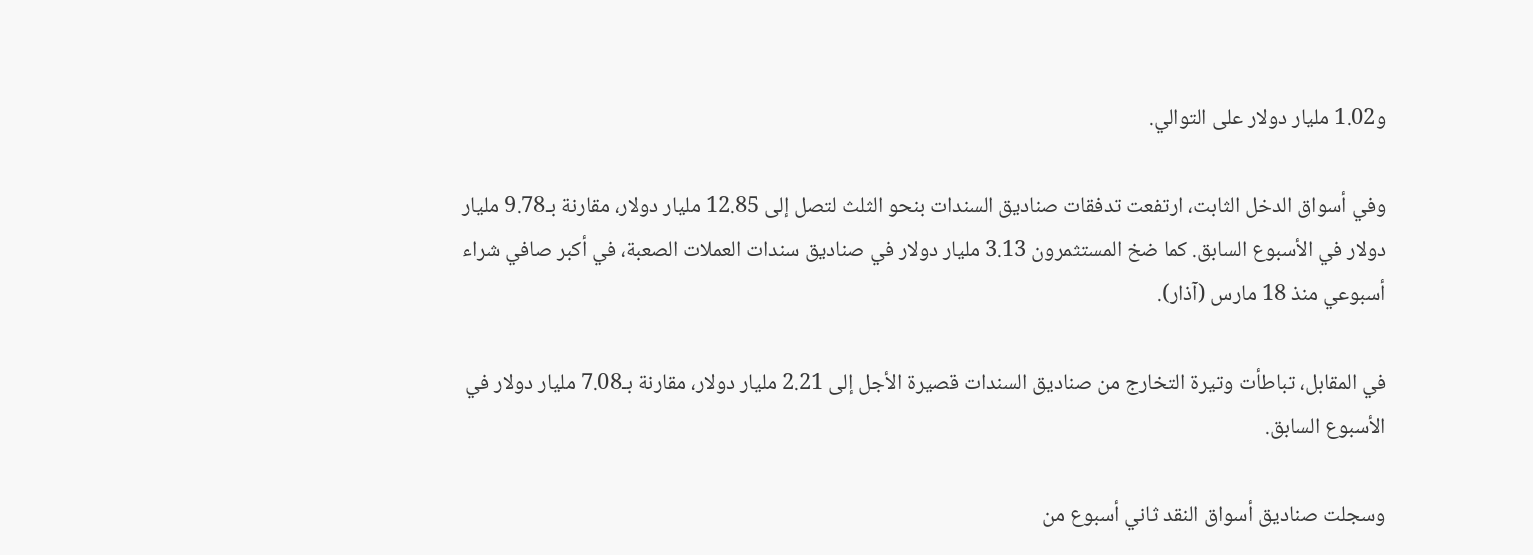و1.02 مليار دولار على التوالي.

وفي أسواق الدخل الثابت، ارتفعت تدفقات صناديق السندات بنحو الثلث لتصل إلى 12.85 مليار دولار، مقارنة بـ9.78 مليار دولار في الأسبوع السابق. كما ضخ المستثمرون 3.13 مليار دولار في صناديق سندات العملات الصعبة، في أكبر صافي شراء أسبوعي منذ 18 مارس (آذار).

في المقابل، تباطأت وتيرة التخارج من صناديق السندات قصيرة الأجل إلى 2.21 مليار دولار، مقارنة بـ7.08 مليار دولار في الأسبوع السابق.

وسجلت صناديق أسواق النقد ثاني أسبوع من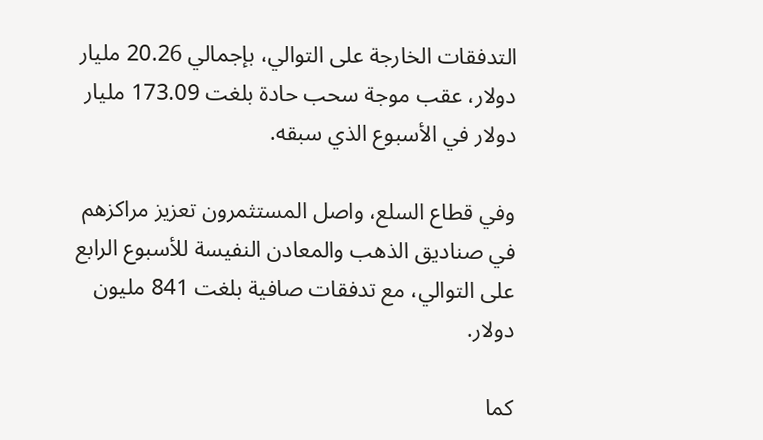التدفقات الخارجة على التوالي، بإجمالي 20.26 مليار دولار، عقب موجة سحب حادة بلغت 173.09 مليار دولار في الأسبوع الذي سبقه.

وفي قطاع السلع، واصل المستثمرون تعزيز مراكزهم في صناديق الذهب والمعادن النفيسة للأسبوع الرابع على التوالي، مع تدفقات صافية بلغت 841 مليون دولار.

كما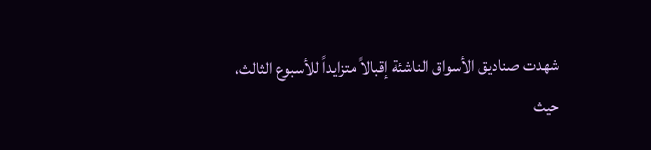شهدت صناديق الأسواق الناشئة إقبالاً متزايداً للأسبوع الثالث، حيث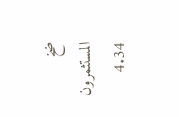ضخ المستثمرون 4.34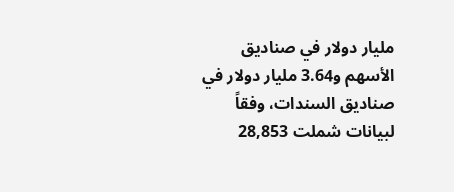مليار دولار في صناديق الأسهم و3.64 مليار دولار في صناديق السندات، وفقاً لبيانات شملت 28,853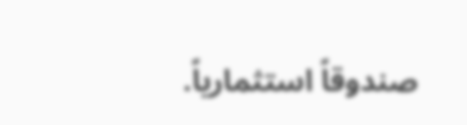صندوقاً استثمارياً.